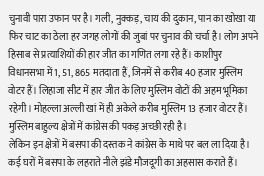चुनावी पारा उफान पर है। गली, नुक्कड़, चाय की दुकान, पान का खोखा या फिर चाट का ठेला हर जगह लोगों की जुबां पर चुनाव की चर्चा है। लोग अपने हिसाब से प्रत्याशियों की हार जीत का गणित लगा रहे हैं। काशीपुर विधानसभा में 1, 51, 865 मतदाता हैं, जिनमें से करीब 40 हजार मुस्लिम वोटर हैं। लिहाजा सीट में हार जीत के लिए मुस्लिम वोटों की अहम भूमिका रहेगी। मोहल्ला अल्ली खां में ही अकेले करीब मुस्लिम 13 हजार वोटर हैं। मुस्लिम बाहुल्य क्षेत्रों में कांग्रेस की पकड़ अच्छी रही है।
लेकिन इन क्षेत्रों में बसपा की दस्तक ने कांग्रेस के माथे पर बल ला दिया है। कई घरों में बसपा के लहराते नीले झंडे मौजदूगी का अहसास कराते हैं।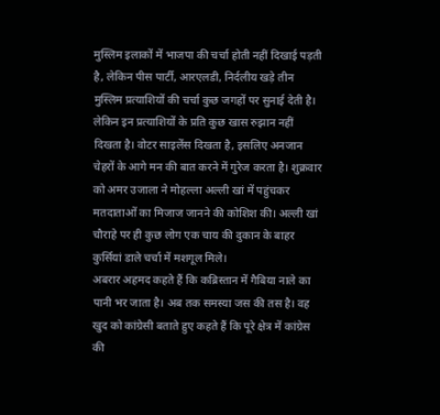मुस्लिम इलाकों में भाजपा की चर्चा होती नहीं दिखाई पड़ती है, लेकिन पीस पार्टी, आरएलडी, निर्दलीय खड़े तीन मुस्लिम प्रत्याशियों की चर्चा कुछ जगहों पर सुनाई देती है। लेकिन इन प्रत्याशियों के प्रति कुछ खास रुझान नहीं दिखता है। वोटर साइलेंस दिखता है, इसलिए अनजान चेहरों के आगे मन की बात करने में गुरेज करता है। शुक्रवार को अमर उजाला ने मोहल्ला अल्ली खां में पहुंचकर मतदाताओं का मिजाज जानने की कोशिश की। अल्ली खां चौराहे पर ही कुछ लोग एक चाय की दुकान के बाहर कुर्सियां डाले चर्चा में मशगूल मिले।
अबरार अहमद कहते हैं कि कब्रिस्तान में गैबिया नाले का पानी भर जाता है। अब तक समस्या जस की तस है। वह खुद को कांग्रेसी बताते हुए कहते हैं कि पूरे क्षेत्र में कांग्रेस की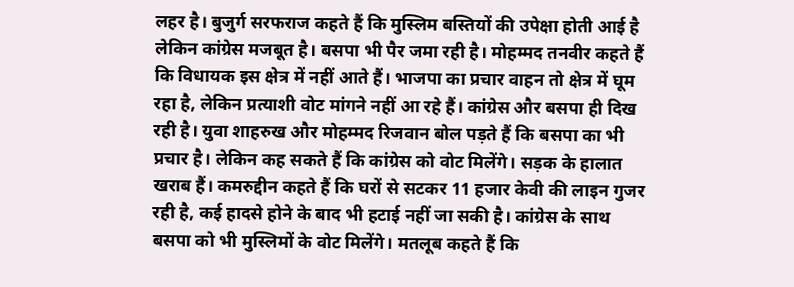लहर है। बुजुर्ग सरफराज कहते हैं कि मुस्लिम बस्तियों की उपेक्षा होती आई है लेकिन कांग्रेस मजबूत है। बसपा भी पैर जमा रही है। मोहम्मद तनवीर कहते हैं कि विधायक इस क्षेत्र में नहीं आते हैं। भाजपा का प्रचार वाहन तो क्षेत्र में घूम रहा है, लेकिन प्रत्याशी वोट मांगने नहीं आ रहे हैं। कांग्रेस और बसपा ही दिख रही है। युवा शाहरुख और मोहम्मद रिजवान बोल पड़ते हैं कि बसपा का भी प्रचार है। लेकिन कह सकते हैं कि कांग्रेस को वोट मिलेंगे। सड़क के हालात खराब हैं। कमरुद्दीन कहते हैं कि घरों से सटकर 11 हजार केवी की लाइन गुजर रही है, कई हादसे होने के बाद भी हटाई नहीं जा सकी है। कांग्रेस के साथ बसपा को भी मुस्लिमों के वोट मिलेंगे। मतलूब कहते हैं कि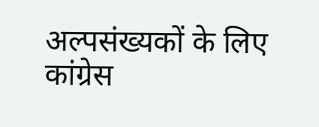अल्पसंख्यकों के लिए कांग्रेस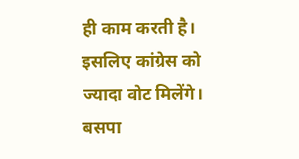ही काम करती है। इसलिए कांग्रेस को ज्यादा वोट मिलेंगे। बसपा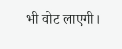भी वोट लाएगी।